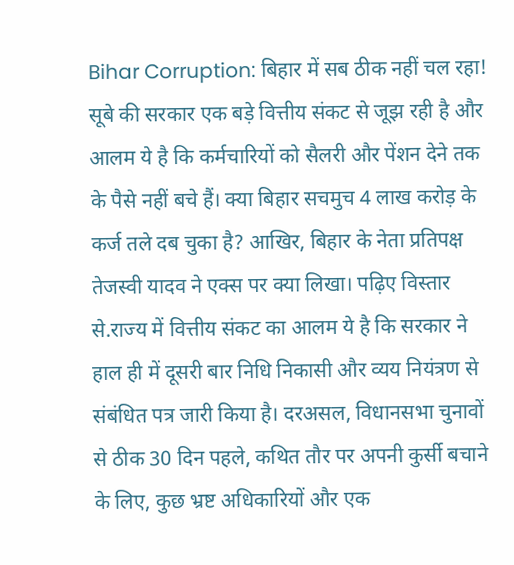Bihar Corruption: बिहार में सब ठीक नहीं चल रहा! सूबे की सरकार एक बड़े वित्तीय संकट से जूझ रही है और आलम ये है कि कर्मचारियों को सैलरी और पेंशन देने तक के पैसे नहीं बचे हैं। क्या बिहार सचमुच 4 लाख करोड़ के कर्ज तले दब चुका है? आखिर, बिहार के नेता प्रतिपक्ष तेजस्वी यादव ने एक्स पर क्या लिखा। पढ़िए विस्तार से.राज्य में वित्तीय संकट का आलम ये है कि सरकार ने हाल ही में दूसरी बार निधि निकासी और व्यय नियंत्रण से संबंधित पत्र जारी किया है। दरअसल, विधानसभा चुनावों से ठीक 30 दिन पहले, कथित तौर पर अपनी कुर्सी बचाने के लिए, कुछ भ्रष्ट अधिकारियों और एक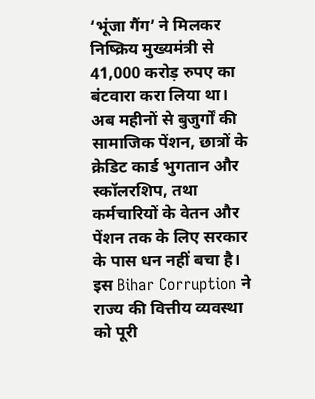‘भूंजा गैंग’ ने मिलकर निष्क्रिय मुख्यमंत्री से 41,000 करोड़ रुपए का बंटवारा करा लिया था। अब महीनों से बुजुर्गों की सामाजिक पेंशन, छात्रों के क्रेडिट कार्ड भुगतान और स्कॉलरशिप, तथा कर्मचारियों के वेतन और पेंशन तक के लिए सरकार के पास धन नहीं बचा है। इस Bihar Corruption ने राज्य की वित्तीय व्यवस्था को पूरी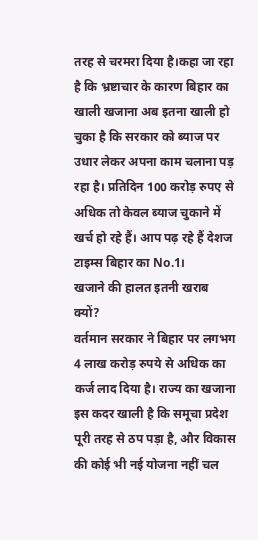तरह से चरमरा दिया है।कहा जा रहा है कि भ्रष्टाचार के कारण बिहार का खाली खजाना अब इतना खाली हो चुका है कि सरकार को ब्याज पर उधार लेकर अपना काम चलाना पड़ रहा है। प्रतिदिन 100 करोड़ रुपए से अधिक तो केवल ब्याज चुकाने में खर्च हो रहे हैं। आप पढ़ रहे हैं देशज टाइम्स बिहार का No.1।
खजाने की हालत इतनी खराब क्यों?
वर्तमान सरकार ने बिहार पर लगभग 4 लाख करोड़ रुपये से अधिक का कर्ज लाद दिया है। राज्य का खजाना इस कदर खाली है कि समूचा प्रदेश पूरी तरह से ठप पड़ा है, और विकास की कोई भी नई योजना नहीं चल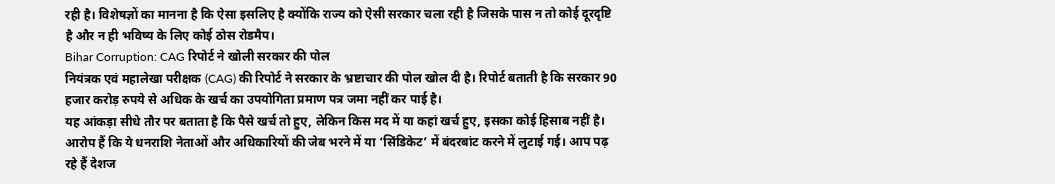रही है। विशेषज्ञों का मानना है कि ऐसा इसलिए है क्योंकि राज्य को ऐसी सरकार चला रही है जिसके पास न तो कोई दूरदृष्टि है और न ही भविष्य के लिए कोई ठोस रोडमैप।
Bihar Corruption: CAG रिपोर्ट ने खोली सरकार की पोल
नियंत्रक एवं महालेखा परीक्षक (CAG) की रिपोर्ट ने सरकार के भ्रष्टाचार की पोल खोल दी है। रिपोर्ट बताती है कि सरकार 90 हजार करोड़ रुपये से अधिक के खर्च का उपयोगिता प्रमाण पत्र जमा नहीं कर पाई है।
यह आंकड़ा सीधे तौर पर बताता है कि पैसे खर्च तो हुए, लेकिन किस मद में या कहां खर्च हुए, इसका कोई हिसाब नहीं है। आरोप हैं कि ये धनराशि नेताओं और अधिकारियों की जेब भरने में या ‘सिंडिकेट’ में बंदरबांट करने में लुटाई गई। आप पढ़ रहे हैं देशज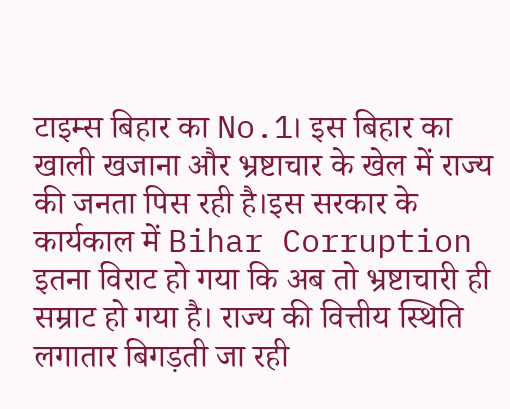टाइम्स बिहार का No.1। इस बिहार का खाली खजाना और भ्रष्टाचार के खेल में राज्य की जनता पिस रही है।इस सरकार के कार्यकाल में Bihar Corruption इतना विराट हो गया कि अब तो भ्रष्टाचारी ही सम्राट हो गया है। राज्य की वित्तीय स्थिति लगातार बिगड़ती जा रही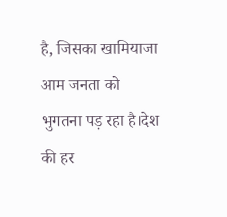है, जिसका खामियाजा आम जनता को भुगतना पड़ रहा है।देश की हर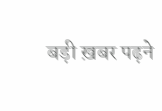बड़ी ख़बर पढ़ने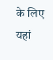के लिए यहां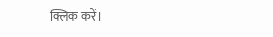क्लिक करें।